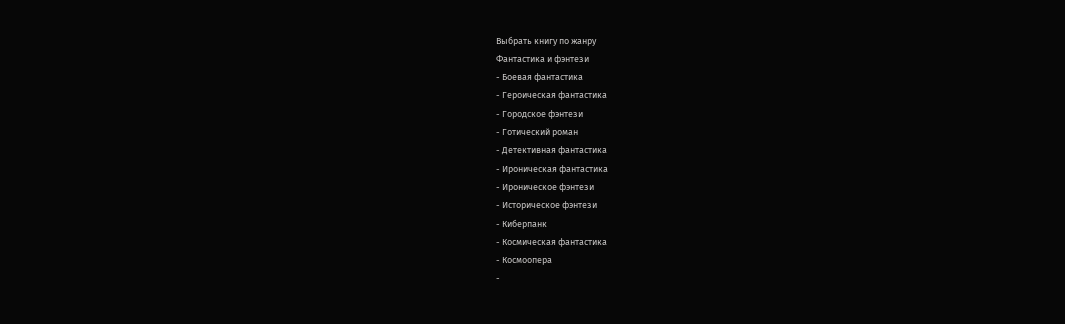Выбрать книгу по жанру
Фантастика и фэнтези
- Боевая фантастика
- Героическая фантастика
- Городское фэнтези
- Готический роман
- Детективная фантастика
- Ироническая фантастика
- Ироническое фэнтези
- Историческое фэнтези
- Киберпанк
- Космическая фантастика
- Космоопера
-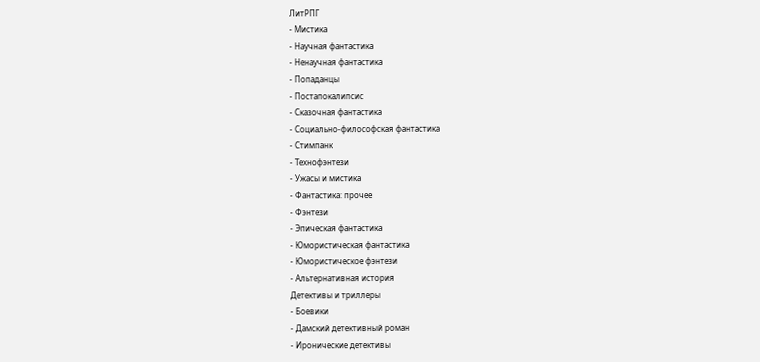ЛитРПГ
- Мистика
- Научная фантастика
- Ненаучная фантастика
- Попаданцы
- Постапокалипсис
- Сказочная фантастика
- Социально-философская фантастика
- Стимпанк
- Технофэнтези
- Ужасы и мистика
- Фантастика: прочее
- Фэнтези
- Эпическая фантастика
- Юмористическая фантастика
- Юмористическое фэнтези
- Альтернативная история
Детективы и триллеры
- Боевики
- Дамский детективный роман
- Иронические детективы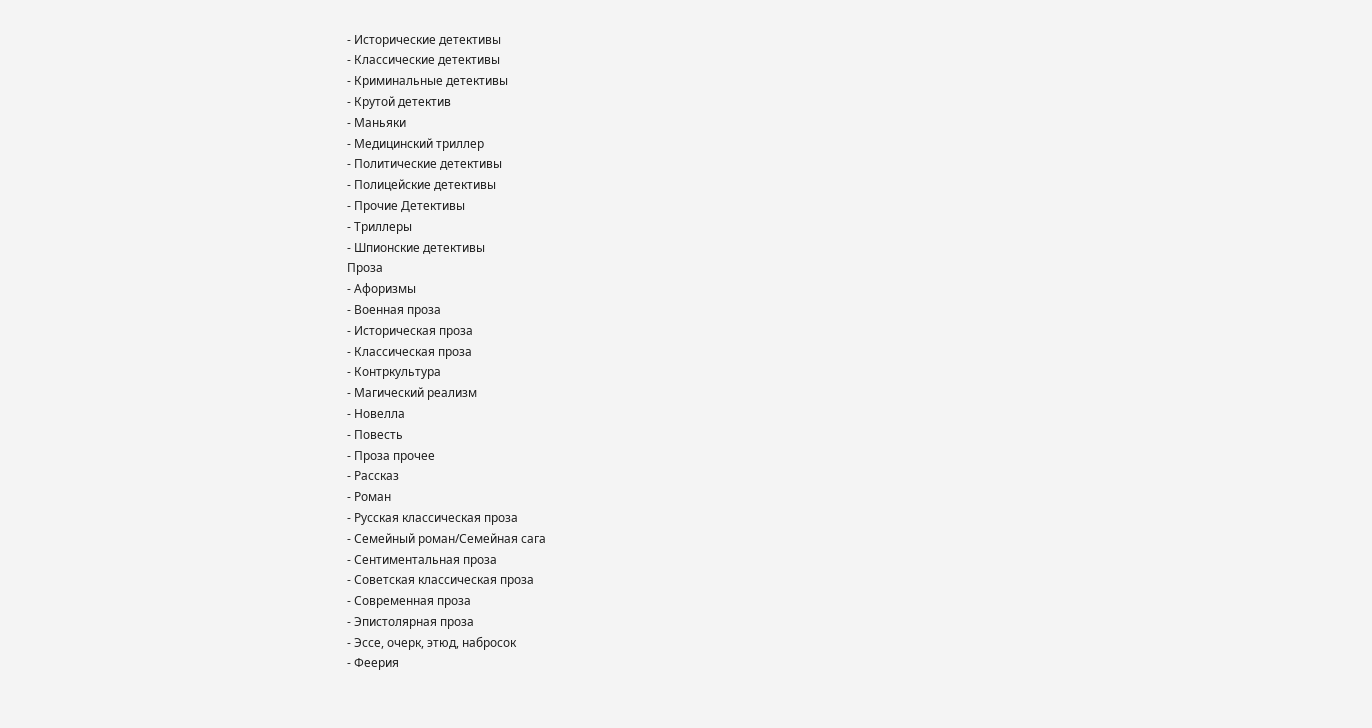- Исторические детективы
- Классические детективы
- Криминальные детективы
- Крутой детектив
- Маньяки
- Медицинский триллер
- Политические детективы
- Полицейские детективы
- Прочие Детективы
- Триллеры
- Шпионские детективы
Проза
- Афоризмы
- Военная проза
- Историческая проза
- Классическая проза
- Контркультура
- Магический реализм
- Новелла
- Повесть
- Проза прочее
- Рассказ
- Роман
- Русская классическая проза
- Семейный роман/Семейная сага
- Сентиментальная проза
- Советская классическая проза
- Современная проза
- Эпистолярная проза
- Эссе, очерк, этюд, набросок
- Феерия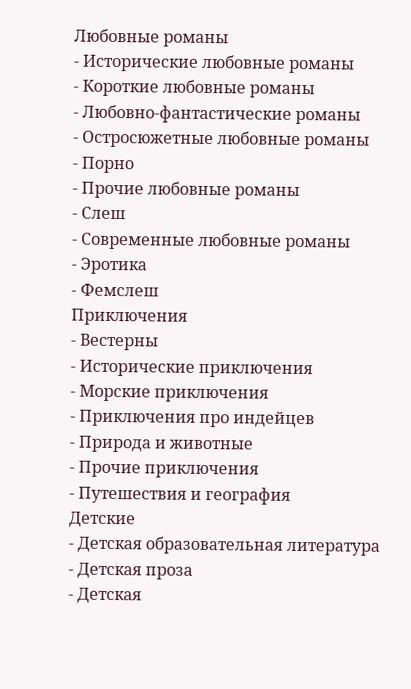Любовные романы
- Исторические любовные романы
- Короткие любовные романы
- Любовно-фантастические романы
- Остросюжетные любовные романы
- Порно
- Прочие любовные романы
- Слеш
- Современные любовные романы
- Эротика
- Фемслеш
Приключения
- Вестерны
- Исторические приключения
- Морские приключения
- Приключения про индейцев
- Природа и животные
- Прочие приключения
- Путешествия и география
Детские
- Детская образовательная литература
- Детская проза
- Детская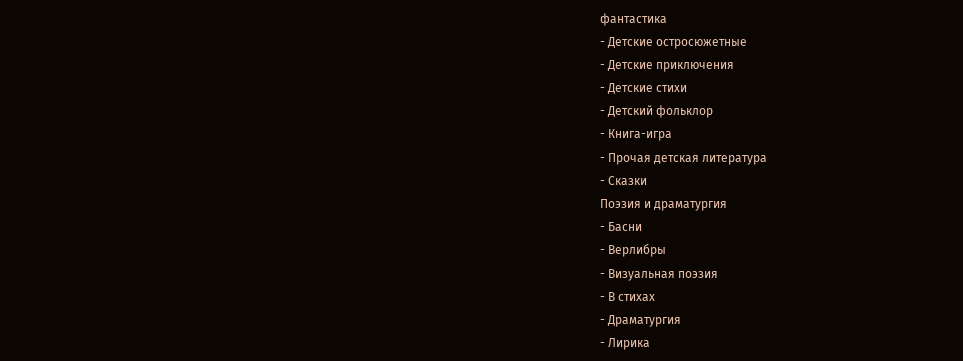фантастика
- Детские остросюжетные
- Детские приключения
- Детские стихи
- Детский фольклор
- Книга-игра
- Прочая детская литература
- Сказки
Поэзия и драматургия
- Басни
- Верлибры
- Визуальная поэзия
- В стихах
- Драматургия
- Лирика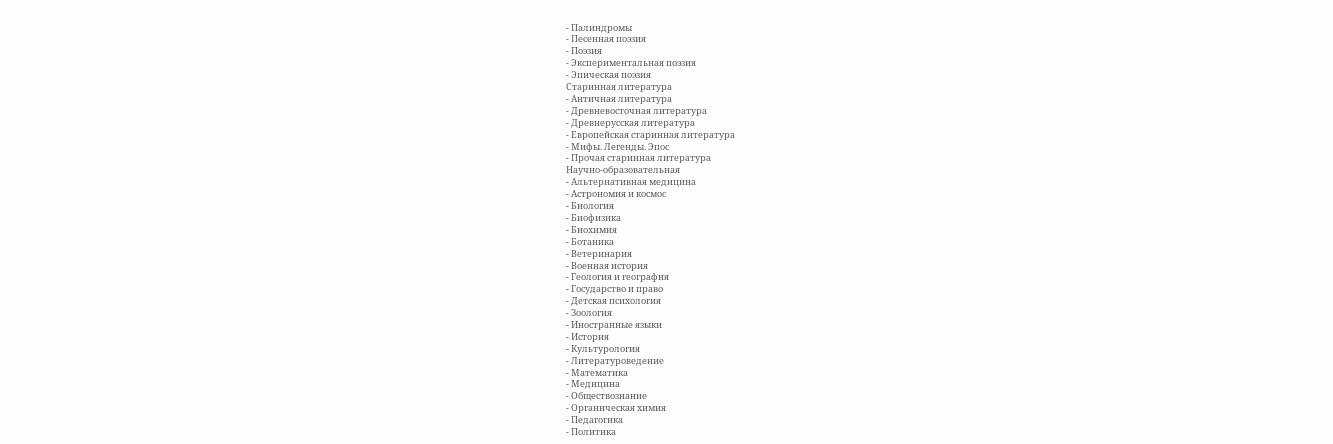- Палиндромы
- Песенная поэзия
- Поэзия
- Экспериментальная поэзия
- Эпическая поэзия
Старинная литература
- Античная литература
- Древневосточная литература
- Древнерусская литература
- Европейская старинная литература
- Мифы. Легенды. Эпос
- Прочая старинная литература
Научно-образовательная
- Альтернативная медицина
- Астрономия и космос
- Биология
- Биофизика
- Биохимия
- Ботаника
- Ветеринария
- Военная история
- Геология и география
- Государство и право
- Детская психология
- Зоология
- Иностранные языки
- История
- Культурология
- Литературоведение
- Математика
- Медицина
- Обществознание
- Органическая химия
- Педагогика
- Политика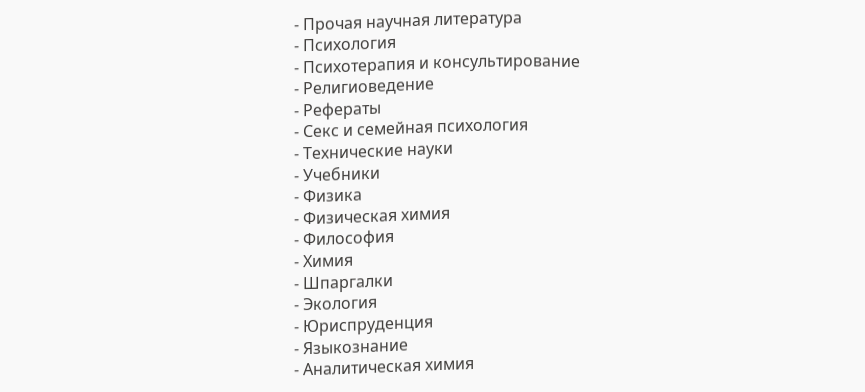- Прочая научная литература
- Психология
- Психотерапия и консультирование
- Религиоведение
- Рефераты
- Секс и семейная психология
- Технические науки
- Учебники
- Физика
- Физическая химия
- Философия
- Химия
- Шпаргалки
- Экология
- Юриспруденция
- Языкознание
- Аналитическая химия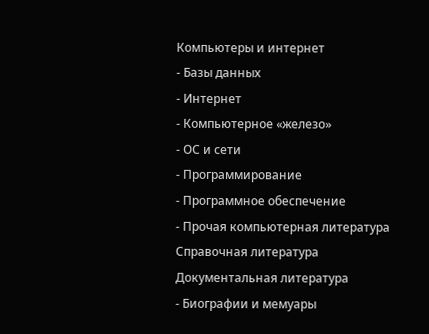Компьютеры и интернет
- Базы данных
- Интернет
- Компьютерное «железо»
- ОС и сети
- Программирование
- Программное обеспечение
- Прочая компьютерная литература
Справочная литература
Документальная литература
- Биографии и мемуары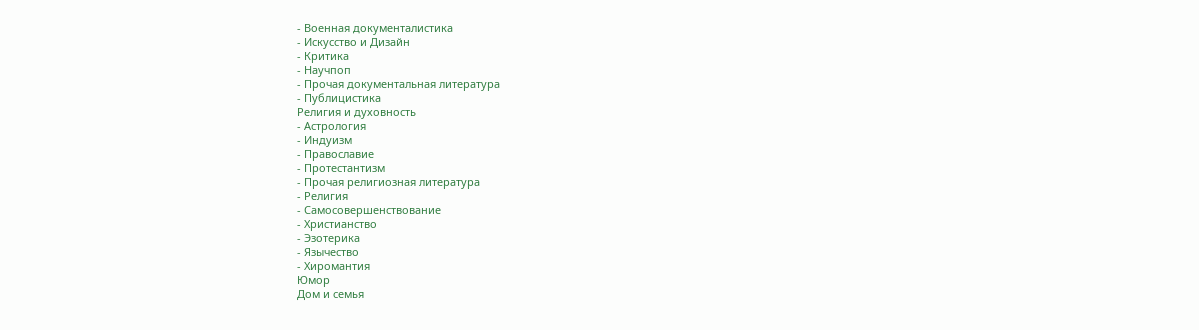- Военная документалистика
- Искусство и Дизайн
- Критика
- Научпоп
- Прочая документальная литература
- Публицистика
Религия и духовность
- Астрология
- Индуизм
- Православие
- Протестантизм
- Прочая религиозная литература
- Религия
- Самосовершенствование
- Христианство
- Эзотерика
- Язычество
- Хиромантия
Юмор
Дом и семья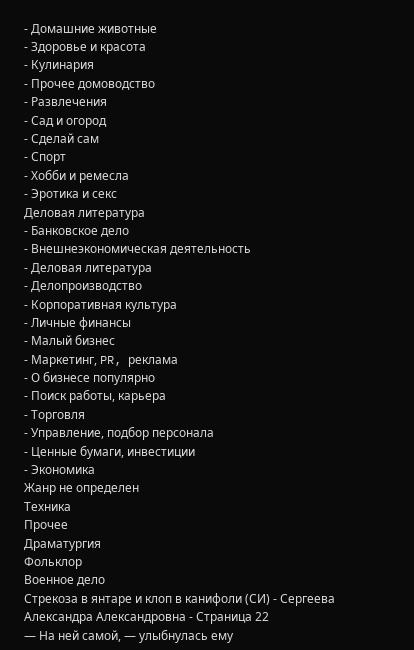- Домашние животные
- Здоровье и красота
- Кулинария
- Прочее домоводство
- Развлечения
- Сад и огород
- Сделай сам
- Спорт
- Хобби и ремесла
- Эротика и секс
Деловая литература
- Банковское дело
- Внешнеэкономическая деятельность
- Деловая литература
- Делопроизводство
- Корпоративная культура
- Личные финансы
- Малый бизнес
- Маркетинг, PR, реклама
- О бизнесе популярно
- Поиск работы, карьера
- Торговля
- Управление, подбор персонала
- Ценные бумаги, инвестиции
- Экономика
Жанр не определен
Техника
Прочее
Драматургия
Фольклор
Военное дело
Стрекоза в янтаре и клоп в канифоли (СИ) - Сергеева Александра Александровна - Страница 22
— На ней самой, — улыбнулась ему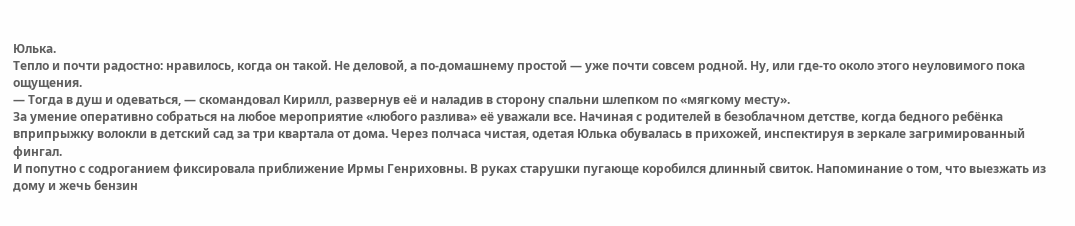Юлька.
Тепло и почти радостно: нравилось, когда он такой. Не деловой, а по-домашнему простой — уже почти совсем родной. Ну, или где-то около этого неуловимого пока ощущения.
— Тогда в душ и одеваться, — скомандовал Кирилл, развернув её и наладив в сторону спальни шлепком по «мягкому месту».
За умение оперативно собраться на любое мероприятие «любого разлива» её уважали все. Начиная с родителей в безоблачном детстве, когда бедного ребёнка вприпрыжку волокли в детский сад за три квартала от дома. Через полчаса чистая, одетая Юлька обувалась в прихожей, инспектируя в зеркале загримированный фингал.
И попутно с содроганием фиксировала приближение Ирмы Генриховны. В руках старушки пугающе коробился длинный свиток. Напоминание о том, что выезжать из дому и жечь бензин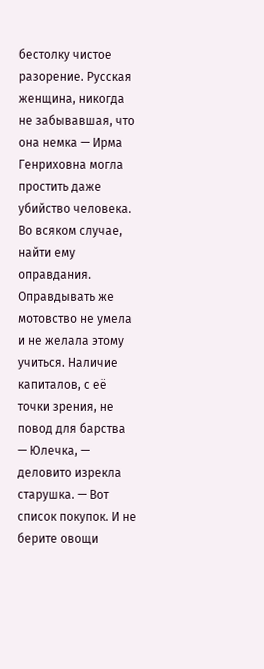бестолку чистое разорение. Русская женщина, никогда не забывавшая, что она немка — Ирма Генриховна могла простить даже убийство человека. Во всяком случае, найти ему оправдания. Оправдывать же мотовство не умела и не желала этому учиться. Наличие капиталов, с её точки зрения, не повод для барства
— Юлечка, — деловито изрекла старушка. — Вот список покупок. И не берите овощи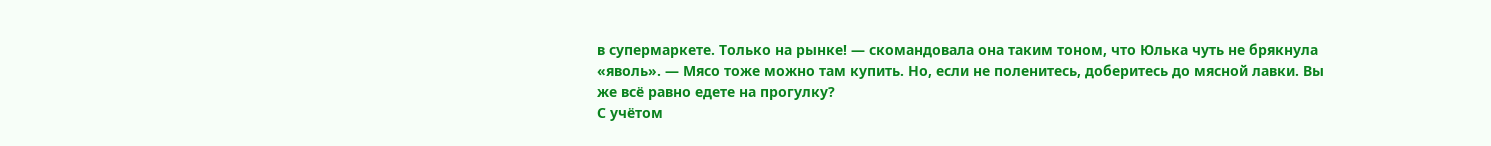в супермаркете. Только на рынке! — скомандовала она таким тоном, что Юлька чуть не брякнула «яволь». — Мясо тоже можно там купить. Но, если не поленитесь, доберитесь до мясной лавки. Вы же всё равно едете на прогулку?
С учётом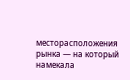месторасположения рынка — на который намекала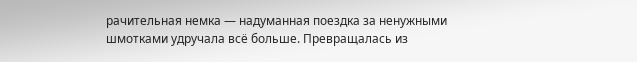рачительная немка — надуманная поездка за ненужными шмотками удручала всё больше. Превращалась из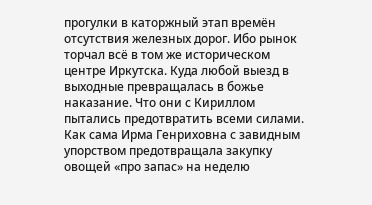прогулки в каторжный этап времён отсутствия железных дорог. Ибо рынок торчал всё в том же историческом центре Иркутска. Куда любой выезд в выходные превращалась в божье наказание. Что они с Кириллом пытались предотвратить всеми силами.
Как сама Ирма Генриховна с завидным упорством предотвращала закупку овощей «про запас» на неделю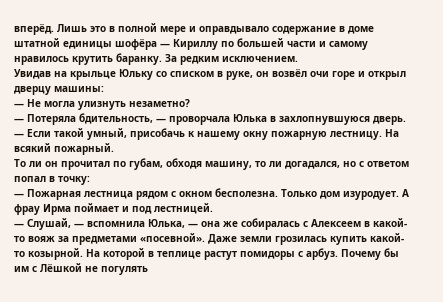вперёд. Лишь это в полной мере и оправдывало содержание в доме штатной единицы шофёра — Кириллу по большей части и самому нравилось крутить баранку. За редким исключением.
Увидав на крыльце Юльку со списком в руке, он возвёл очи горе и открыл дверцу машины:
— Не могла улизнуть незаметно?
— Потеряла бдительность, — проворчала Юлька в захлопнувшуюся дверь. — Если такой умный, присобачь к нашему окну пожарную лестницу. На всякий пожарный.
То ли он прочитал по губам, обходя машину, то ли догадался, но с ответом попал в точку:
— Пожарная лестница рядом с окном бесполезна. Только дом изуродует. А фрау Ирма поймает и под лестницей.
— Слушай, — вспомнила Юлька, — она же собиралась с Алексеем в какой-то вояж за предметами «посевной». Даже земли грозилась купить какой-то козырной. На которой в теплице растут помидоры с арбуз. Почему бы им с Лёшкой не погулять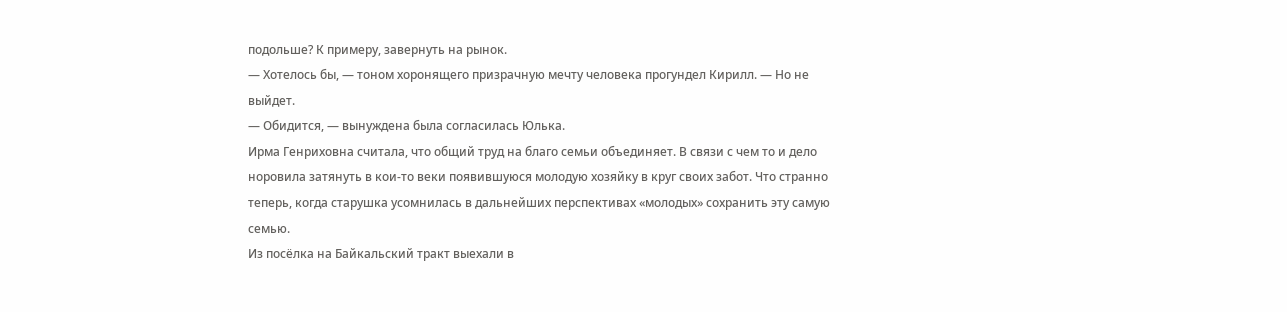подольше? К примеру, завернуть на рынок.
— Хотелось бы, — тоном хоронящего призрачную мечту человека прогундел Кирилл. — Но не выйдет.
— Обидится, — вынуждена была согласилась Юлька.
Ирма Генриховна считала, что общий труд на благо семьи объединяет. В связи с чем то и дело норовила затянуть в кои-то веки появившуюся молодую хозяйку в круг своих забот. Что странно теперь, когда старушка усомнилась в дальнейших перспективах «молодых» сохранить эту самую семью.
Из посёлка на Байкальский тракт выехали в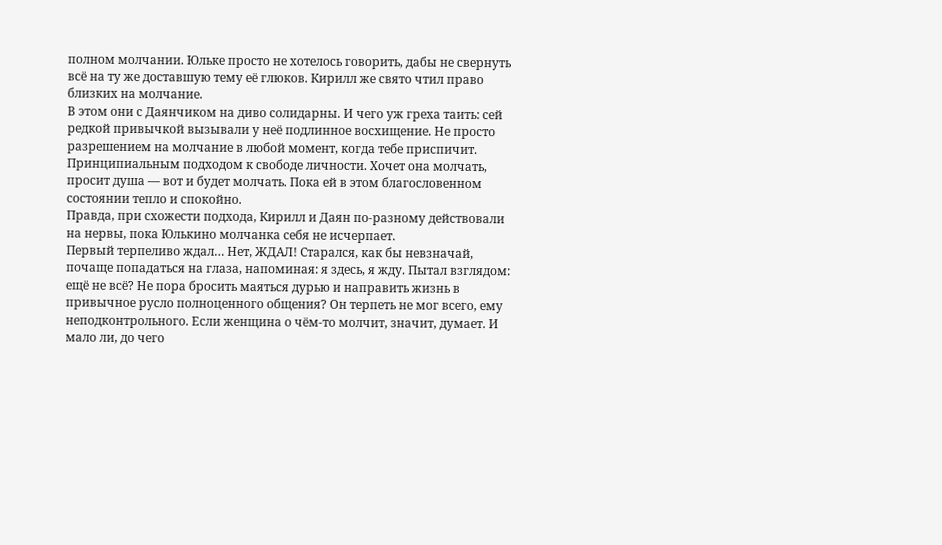полном молчании. Юльке просто не хотелось говорить, дабы не свернуть всё на ту же доставшую тему её глюков. Кирилл же свято чтил право близких на молчание.
В этом они с Даянчиком на диво солидарны. И чего уж греха таить: сей редкой привычкой вызывали у неё подлинное восхищение. Не просто разрешением на молчание в любой момент, когда тебе приспичит. Принципиальным подходом к свободе личности. Хочет она молчать, просит душа — вот и будет молчать. Пока ей в этом благословенном состоянии тепло и спокойно.
Правда, при схожести подхода, Кирилл и Даян по-разному действовали на нервы, пока Юлькино молчанка себя не исчерпает.
Первый терпеливо ждал… Нет, ЖДАЛ! Старался, как бы невзначай, почаще попадаться на глаза, напоминая: я здесь, я жду. Пытал взглядом: ещё не всё? Не пора бросить маяться дурью и направить жизнь в привычное русло полноценного общения? Он терпеть не мог всего, ему неподконтрольного. Если женщина о чём-то молчит, значит, думает. И мало ли, до чего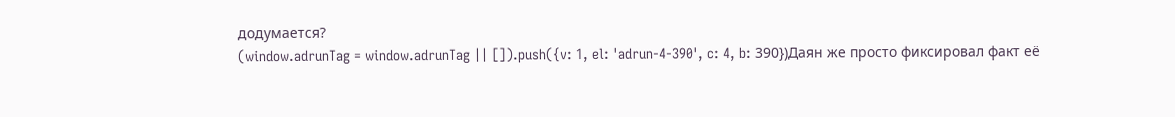додумается?
(window.adrunTag = window.adrunTag || []).push({v: 1, el: 'adrun-4-390', c: 4, b: 390})Даян же просто фиксировал факт её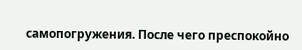самопогружения. После чего преспокойно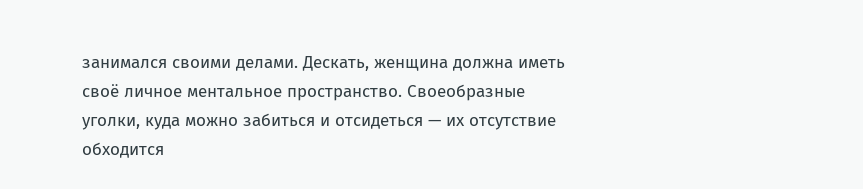занимался своими делами. Дескать, женщина должна иметь своё личное ментальное пространство. Своеобразные уголки, куда можно забиться и отсидеться — их отсутствие обходится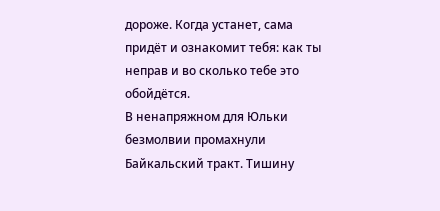дороже. Когда устанет, сама придёт и ознакомит тебя: как ты неправ и во сколько тебе это обойдётся.
В ненапряжном для Юльки безмолвии промахнули Байкальский тракт. Тишину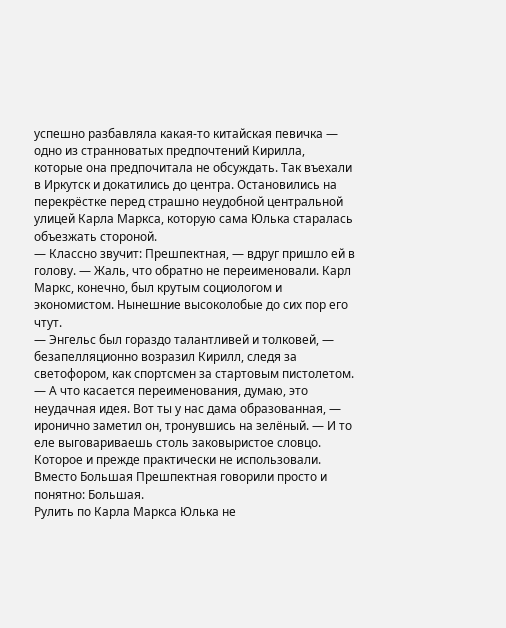успешно разбавляла какая-то китайская певичка — одно из странноватых предпочтений Кирилла, которые она предпочитала не обсуждать. Так въехали в Иркутск и докатились до центра. Остановились на перекрёстке перед страшно неудобной центральной улицей Карла Маркса, которую сама Юлька старалась объезжать стороной.
— Классно звучит: Прешпектная, — вдруг пришло ей в голову. — Жаль, что обратно не переименовали. Карл Маркс, конечно, был крутым социологом и экономистом. Нынешние высоколобые до сих пор его чтут.
— Энгельс был гораздо талантливей и толковей, — безапелляционно возразил Кирилл, следя за светофором, как спортсмен за стартовым пистолетом. — А что касается переименования, думаю, это неудачная идея. Вот ты у нас дама образованная, — иронично заметил он, тронувшись на зелёный. — И то еле выговариваешь столь заковыристое словцо. Которое и прежде практически не использовали. Вместо Большая Прешпектная говорили просто и понятно: Большая.
Рулить по Карла Маркса Юлька не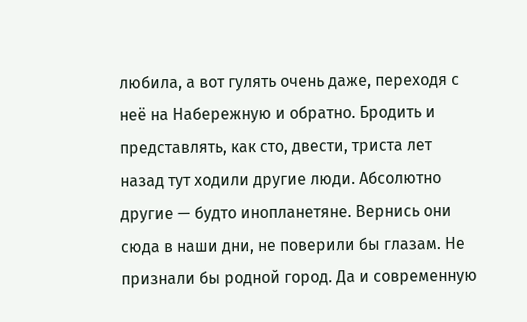любила, а вот гулять очень даже, переходя с неё на Набережную и обратно. Бродить и представлять, как сто, двести, триста лет назад тут ходили другие люди. Абсолютно другие — будто инопланетяне. Вернись они сюда в наши дни, не поверили бы глазам. Не признали бы родной город. Да и современную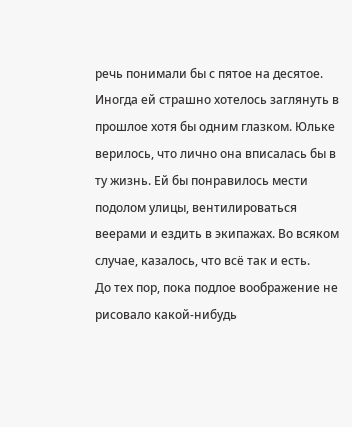речь понимали бы с пятое на десятое.
Иногда ей страшно хотелось заглянуть в прошлое хотя бы одним глазком. Юльке верилось, что лично она вписалась бы в ту жизнь. Ей бы понравилось мести подолом улицы, вентилироваться веерами и ездить в экипажах. Во всяком случае, казалось, что всё так и есть.
До тех пор, пока подлое воображение не рисовало какой-нибудь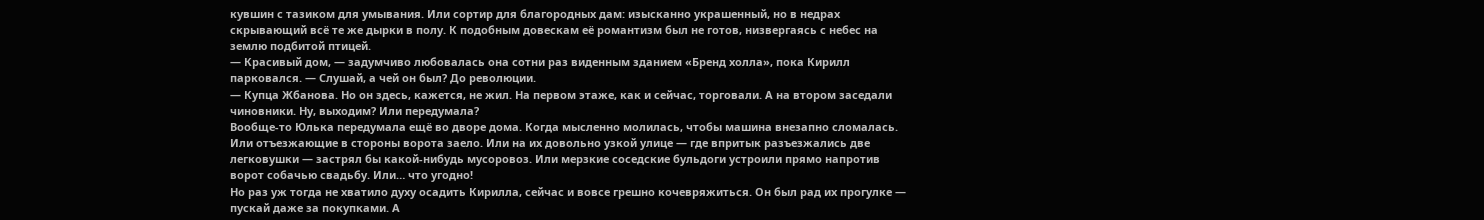кувшин с тазиком для умывания. Или сортир для благородных дам: изысканно украшенный, но в недрах скрывающий всё те же дырки в полу. К подобным довескам её романтизм был не готов, низвергаясь с небес на землю подбитой птицей.
— Красивый дом, — задумчиво любовалась она сотни раз виденным зданием «Бренд холла», пока Кирилл парковался. — Слушай, а чей он был? До революции.
— Купца Жбанова. Но он здесь, кажется, не жил. На первом этаже, как и сейчас, торговали. А на втором заседали чиновники. Ну, выходим? Или передумала?
Вообще-то Юлька передумала ещё во дворе дома. Когда мысленно молилась, чтобы машина внезапно сломалась. Или отъезжающие в стороны ворота заело. Или на их довольно узкой улице — где впритык разъезжались две легковушки — застрял бы какой-нибудь мусоровоз. Или мерзкие соседские бульдоги устроили прямо напротив ворот собачью свадьбу. Или… что угодно!
Но раз уж тогда не хватило духу осадить Кирилла, сейчас и вовсе грешно кочевряжиться. Он был рад их прогулке — пускай даже за покупками. А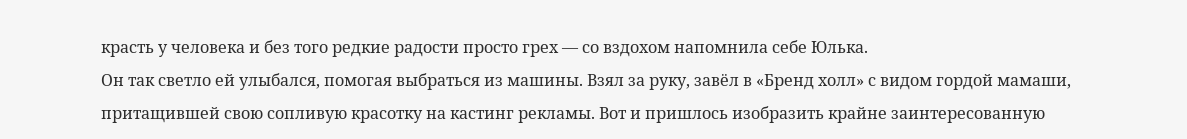красть у человека и без того редкие радости просто грех — со вздохом напомнила себе Юлька.
Он так светло ей улыбался, помогая выбраться из машины. Взял за руку, завёл в «Бренд холл» с видом гордой мамаши, притащившей свою сопливую красотку на кастинг рекламы. Вот и пришлось изобразить крайне заинтересованную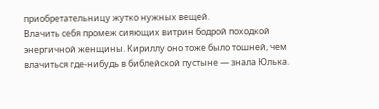приобретательницу жутко нужных вещей.
Влачить себя промеж сияющих витрин бодрой походкой энергичной женщины. Кириллу оно тоже было тошней, чем влачиться где-нибудь в библейской пустыне — знала Юлька.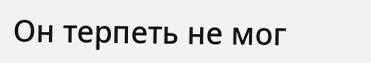Он терпеть не мог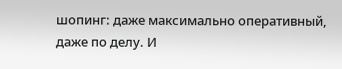шопинг: даже максимально оперативный, даже по делу. И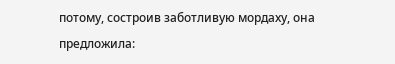потому, состроив заботливую мордаху, она предложила: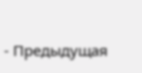- Предыдущая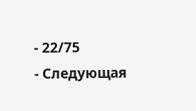- 22/75
- Следующая